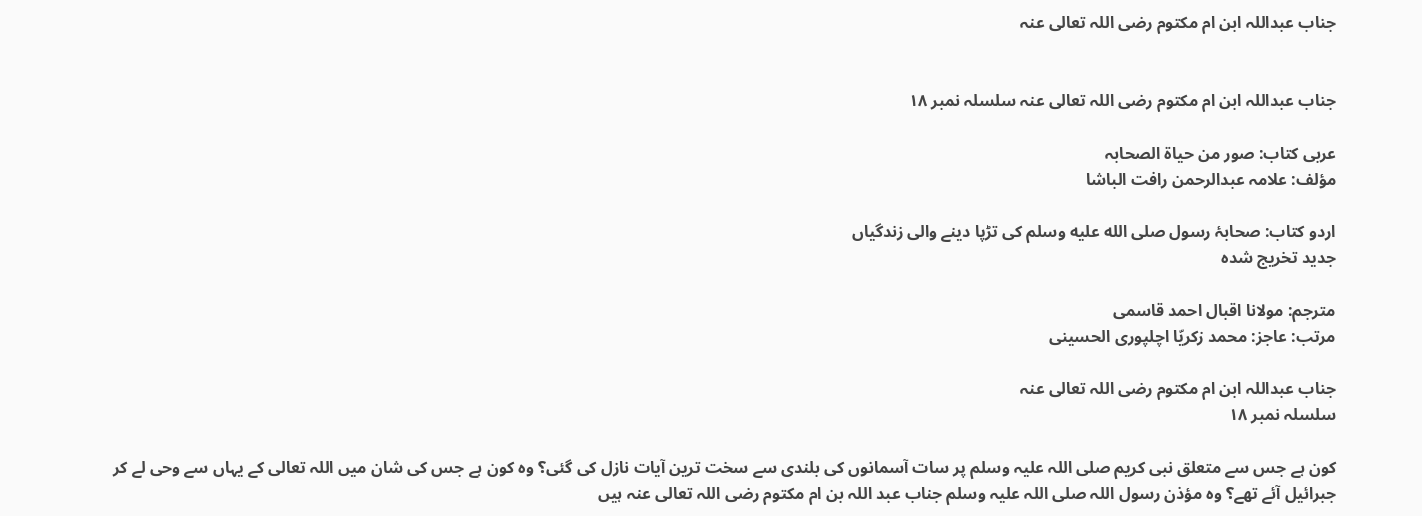جناب عبداللہ ابن ام مکتوم رضی اللہ تعالی عنہ


جناب عبداللہ ابن ام مکتوم رضی اللہ تعالی عنہ سلسلہ نمبر ۱۸

عربی کتاب: صور من حیاۃ الصحابہ
مؤلف: علامہ عبدالرحمن رافت الباشا

اردو کتاب: صحابۂ رسول صلى الله عليه وسلم کی تڑپا دینے والی زندگیاں
جدید تخریج شدہ

مترجم: مولانا اقبال احمد قاسمی
مرتب: عاجز: محمد زکریّا اچلپوری الحسینی

جناب عبداللہ ابن ام مکتوم رضی اللہ تعالی عنہ
سلسلہ نمبر ۱۸

کون ہے جس سے متعلق نبی کریم صلی اللہ علیہ وسلم پر سات آسمانوں کی بلندی سے سخت ترین آیات نازل کی گئی؟ وہ کون ہے جس کی شان میں اللہ تعالی کے یہاں سے وحی لے کر جبرائیل آئے تھے؟ وہ مؤذن رسول اللہ صلی اللہ علیہ وسلم جناب عبد اللہ بن ام مکتوم رضی اللہ تعالی عنہ ہیں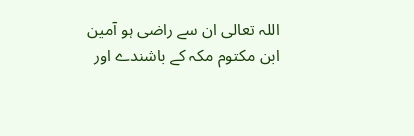اللہ تعالی ان سے راضی ہو آمین
ابن مکتوم مکہ کے باشندے اور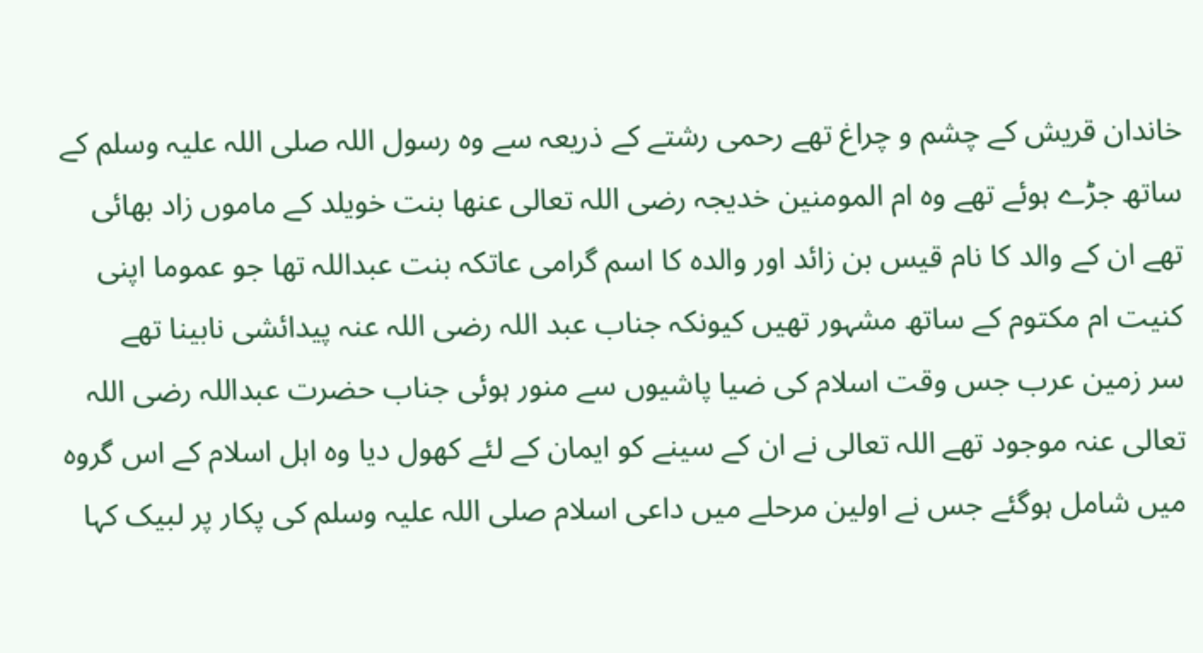خاندان قریش کے چشم و چراغ تھے رحمی رشتے کے ذریعہ سے وہ رسول اللہ صلی اللہ علیہ وسلم کے ساتھ جڑے ہوئے تھے وہ ام المومنین خدیجہ رضی اللہ تعالی عنھا بنت خویلد کے ماموں زاد بھائی تھے ان کے والد کا نام قیس بن زائد اور والدہ کا اسم گرامی عاتکہ بنت عبداللہ تھا جو عموما اپنی کنیت ام مکتوم کے ساتھ مشہور تھیں کیونکہ جناب عبد اللہ رضی اللہ عنہ پیدائشی نابینا تھے
سر زمین عرب جس وقت اسلام کی ضیا پاشیوں سے منور ہوئی جناب حضرت عبداللہ رضی اللہ تعالی عنہ موجود تھے اللہ تعالی نے ان کے سینے کو ایمان کے لئے کھول دیا وہ اہل اسلام کے اس گروہ میں شامل ہوگئے جس نے اولین مرحلے میں داعی اسلام صلی اللہ علیہ وسلم کی پکار پر لبیک کہا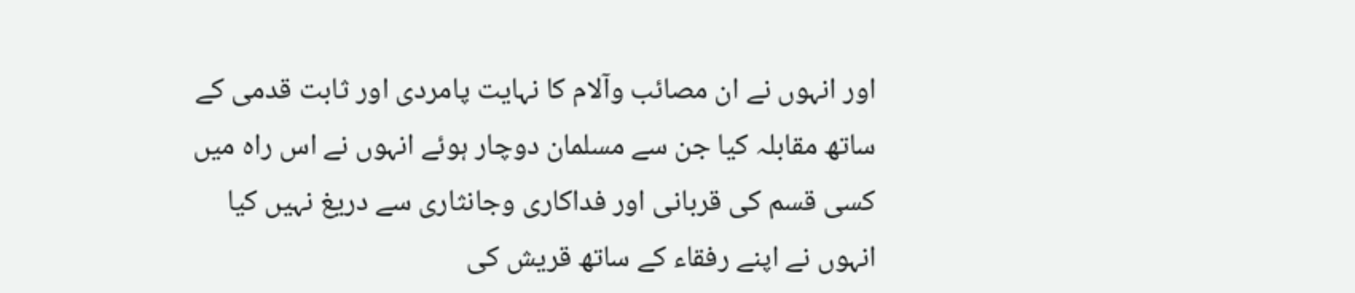اور انہوں نے ان مصائب وآلام کا نہایت پامردی اور ثابت قدمی کے ساتھ مقابلہ کیا جن سے مسلمان دوچار ہوئے انہوں نے اس راہ میں کسی قسم کی قربانی اور فداکاری وجانثاری سے دریغ نہیں کیا انہوں نے اپنے رفقاء کے ساتھ قریش کی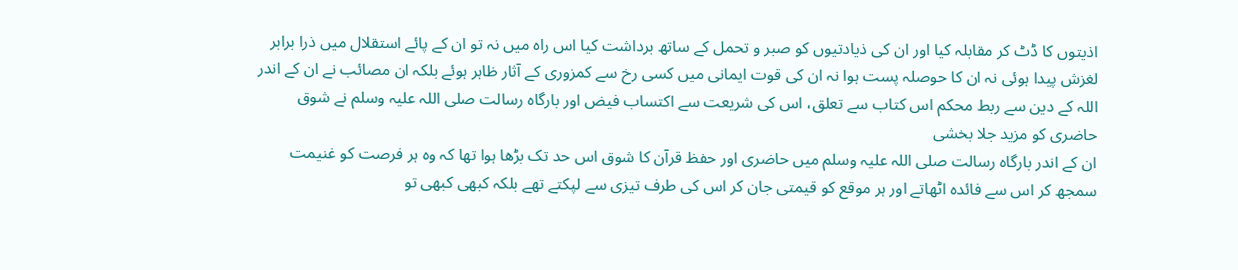اذیتوں کا ڈٹ کر مقابلہ کیا اور ان کی ذیادتیوں کو صبر و تحمل کے ساتھ برداشت کیا اس راہ میں نہ تو ان کے پائے استقلال میں ذرا برابر لغزش پیدا ہوئی نہ ان کا حوصلہ پست ہوا نہ ان کی قوت ایمانی میں کسی رخ سے کمزوری کے آثار ظاہر ہوئے بلکہ ان مصائب نے ان کے اندر اللہ کے دین سے ربط محکم اس کتاب سے تعلق، اس کی شریعت سے اکتساب فیض اور بارگاہ رسالت صلی اللہ علیہ وسلم نے شوق حاضری کو مزید جلا بخشی
ان کے اندر بارگاہ رسالت صلی اللہ علیہ وسلم میں حاضری اور حفظ قرآن کا شوق اس حد تک بڑھا ہوا تھا کہ وہ ہر فرصت کو غنیمت سمجھ کر اس سے فائدہ اٹھاتے اور ہر موقع کو قیمتی جان کر اس کی طرف تیزی سے لپکتے تھے بلکہ کبھی کبھی تو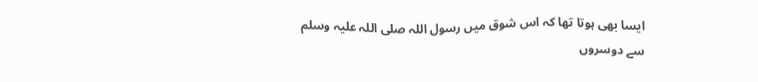ایسا بھی ہوتا تھا کہ اس شوق میں رسول اللہ صلی اللہ علیہ وسلم سے دوسروں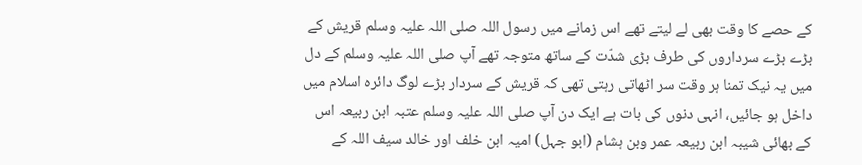کے حصے کا وقت بھی لے لیتے تھے اس زمانے میں رسول اللہ صلی اللہ علیہ وسلم قریش کے بڑے بڑے سرداروں کی طرف بڑی شدّت کے ساتھ متوجہ تھے آپ صلی اللہ علیہ وسلم کے دل میں یہ نیک تمنا ہر وقت سر اٹھاتی رہتی تھی کہ قریش کے سردار بڑے لوگ دائرہ اسلام میں داخل ہو جائیں، انہی دنوں کی بات ہے ایک دن آپ صلی اللہ علیہ وسلم عتبہ ابن ربیعہ اس کے بھائی شیبہ ابن ربیعہ عمر وبن ہشام (ابو جہل) امیہ ابن خلف اور خالد سیف اللہ کے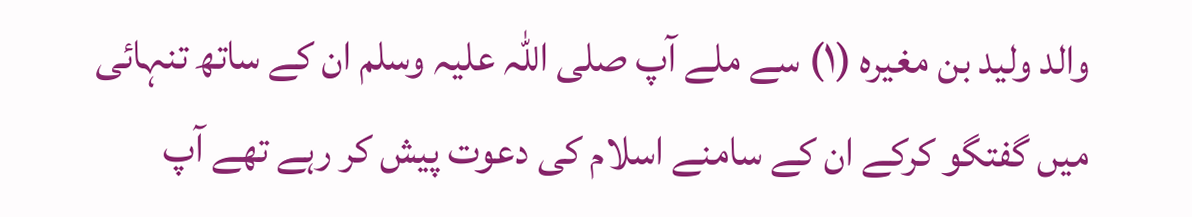والد ولید بن مغیرہ (۱) سے ملے آپ صلی اللہ علیہ وسلم ان کے ساتھ تنہائی میں گفتگو کرکے ان کے سامنے اسلام کی دعوت پیش کر رہے تھے آپ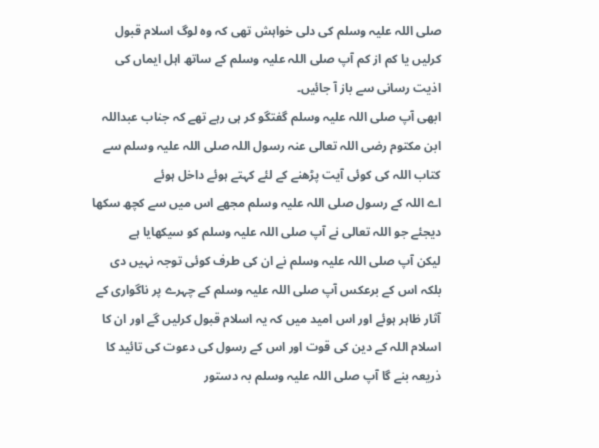صلی اللہ علیہ وسلم کی دلی خواہش تھی کہ وہ لوگ اسلام قبول کرلیں یا کم از کم آپ صلی اللہ علیہ وسلم کے ساتھ اہل ایماں کی اذیت رسانی سے باز آ جائیں۔
ابھی آپ صلی اللہ علیہ وسلم گفتگو کر ہی رہے تھے کہ جناب عبداللہ ابن مکتوم رضی اللہ تعالی عنہ رسول اللہ صلی اللہ علیہ وسلم سے کتاب اللہ کی کوئی آیت پڑھنے کے لئے کہتے ہوئے داخل ہوئے
اے اللہ کے رسول صلی اللہ علیہ وسلم مجھے اس میں سے کچھ سکھا دیجئے جو اللہ تعالی نے آپ صلی اللہ علیہ وسلم کو سیکھایا ہے
لیکن آپ صلی اللہ علیہ وسلم نے ان کی طرف کوئی توجہ نہیں دی بلکہ اس کے برعکس آپ صلی اللہ علیہ وسلم کے چہرے پر ناگواری کے آثار ظاہر ہوئے اور اس امید میں کہ یہ اسلام قبول کرلیں گے اور ان کا اسلام اللہ کے دین کی قوت اور اس کے رسول کی دعوت کی تائید کا ذریعہ بنے گا آپ صلی اللہ علیہ وسلم بہ دستور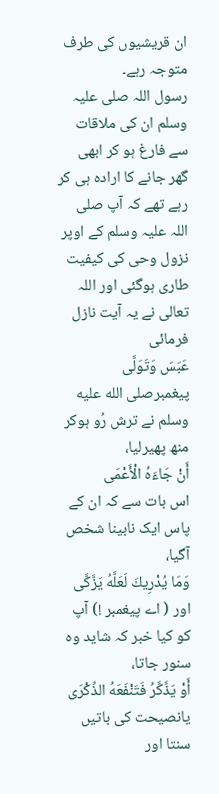ان قریشیوں کی طرف متوجہ رہے۔
رسول اللہ صلی علیہ وسلم ان کی ملاقات سے فارغ ہو کر ابھی گھر جانے کا ارادہ ہی کر رہے تھے کہ آپ صلی اللہ علیہ وسلم کے اوپر نزول وحی کی کیفیت طاری ہوگئی اور اللہ تعالی نے یہ آیت نازل فرمائی
عَبَسَ وَتَوَلَّى
پیغمبرصلى الله عليه وسلم نے ترش رُو ہوکر منھ پھیرلیا،
أَنْ جَاءَهُ الْأَعْمَى
اس بات سے کہ ان کے پاس ایک نابینا شخص آگیا،
وَمَا يُدْرِيكَ لَعَلَّهُ يَزَّكَّى
اور ( اے پیغمبر !) آپ کو کیا خبر کہ شاید وہ سنور جاتا،
أَوْ يَذَّكَّرُ فَتَنْفَعَهُ الذِّكْرَى
یانصیحت کی باتیں سنتا اور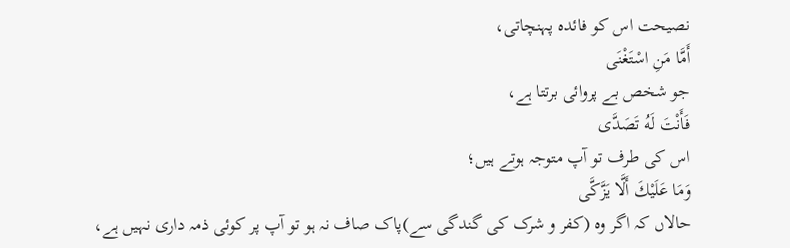نصیحت اس کو فائدہ پہنچاتی،
أَمَّا مَنِ اسْتَغْنَى
جو شخص بے پروائی برتتا ہے،
فَأَنْتَ لَهُ تَصَدَّى
اس کی طرف تو آپ متوجہ ہوتے ہیں؛
وَمَا عَلَيْكَ أَلَّا يَزَّكَّى
حالاں کہ اگر وہ (کفر و شرک کی گندگی سے)پاک صاف نہ ہو تو آپ پر کوئی ذمہ داری نہیں ہے،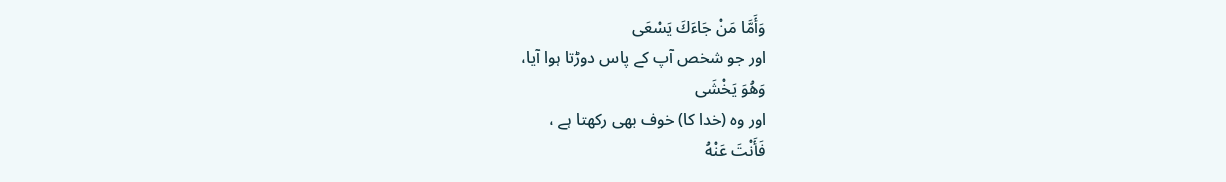وَأَمَّا مَنْ جَاءَكَ يَسْعَى
اور جو شخص آپ کے پاس دوڑتا ہوا آیا،
وَهُوَ يَخْشَى
اور وہ (خدا کا) خوف بھی رکھتا ہے ،
فَأَنْتَ عَنْهُ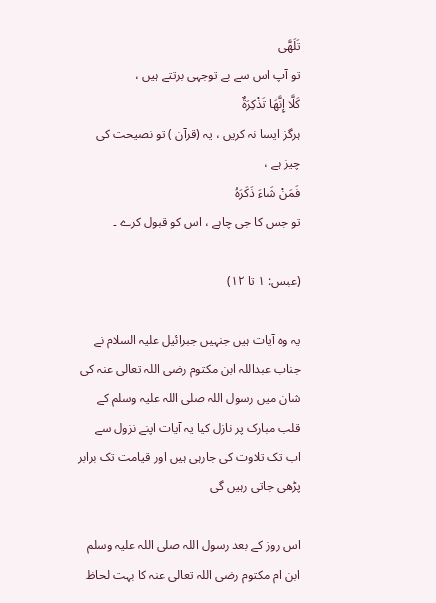تَلَهَّى
تو آپ اس سے بے توجہی برتتے ہیں ،
كَلَّا إِنَّهَا تَذْكِرَةٌ
ہرگز ایسا نہ کریں ، یہ (قرآن ) تو نصیحت کی چیز ہے ،
فَمَنْ شَاءَ ذَكَرَهُ
تو جس کا جی چاہے ، اس کو قبول کرے ۔

(عبس: ۱ تا ۱۲)

یہ وہ آیات ہیں جنہیں جبرائیل علیہ السلام نے جناب عبداللہ ابن مکتوم رضی اللہ تعالی عنہ کی شان میں رسول اللہ صلی اللہ علیہ وسلم کے قلب مبارک پر نازل کیا یہ آیات اپنے نزول سے اب تک تلاوت کی جارہی ہیں اور قیامت تک برابر پڑھی جاتی رہیں گی

اس روز کے بعد رسول اللہ صلی اللہ علیہ وسلم ابن ام مکتوم رضی اللہ تعالی عنہ کا بہت لحاظ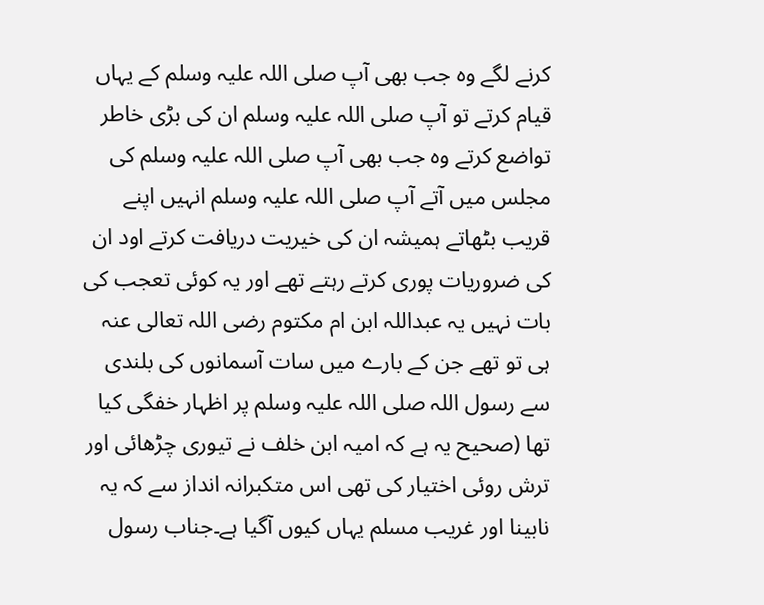کرنے لگے وہ جب بھی آپ صلی اللہ علیہ وسلم کے یہاں قیام کرتے تو آپ صلی اللہ علیہ وسلم ان کی بڑی خاطر تواضع کرتے وہ جب بھی آپ صلی اللہ علیہ وسلم کی مجلس میں آتے آپ صلی اللہ علیہ وسلم انہیں اپنے قریب بٹھاتے ہمیشہ ان کی خیریت دریافت کرتے اود ان کی ضروریات پوری کرتے رہتے تھے اور یہ کوئی تعجب کی بات نہیں یہ عبداللہ ابن ام مکتوم رضی اللہ تعالی عنہ ہی تو تھے جن کے بارے میں سات آسمانوں کی بلندی سے رسول اللہ صلی اللہ علیہ وسلم پر اظہار خفگی کیا تھا (صحیح یہ ہے کہ امیہ ابن خلف نے تیوری چڑھائی اور ترش روئی اختیار کی تھی اس متکبرانہ انداز سے کہ یہ نابینا اور غریب مسلم یہاں کیوں آگیا ہے۔جناب رسول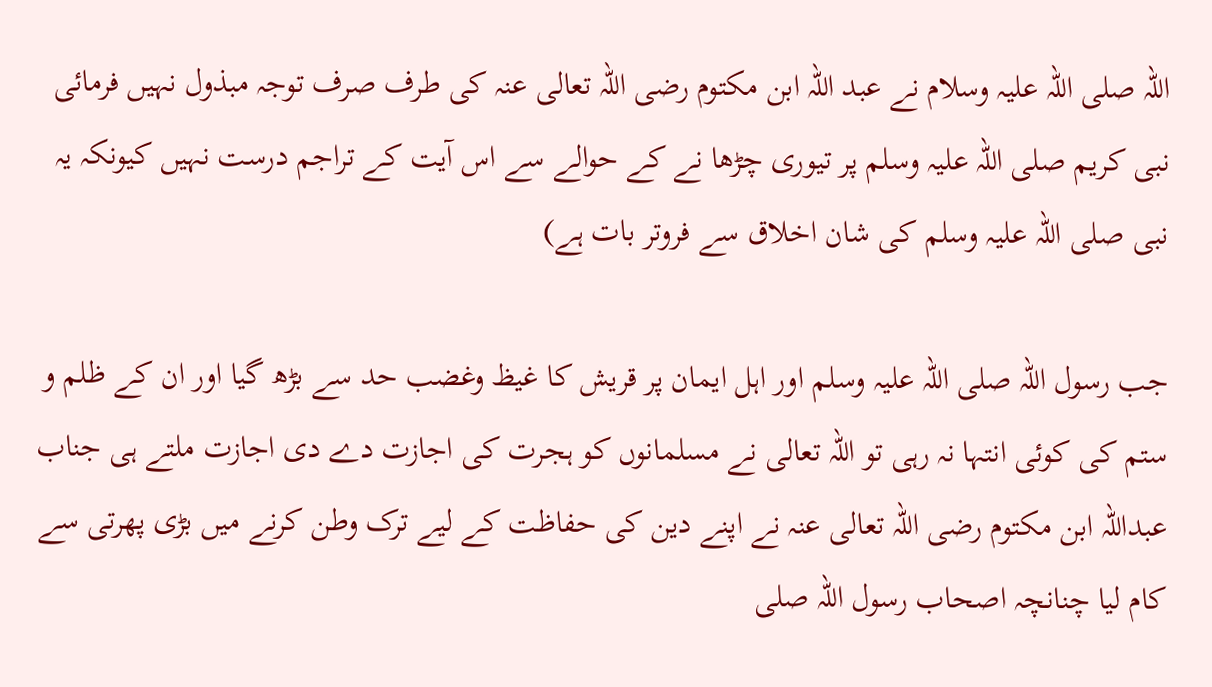اللہ صلی اللہ علیہ وسلام نے عبد اللہ ابن مکتوم رضی اللہ تعالی عنہ کی طرف صرف توجہ مبذول نہیں فرمائی نبی کریم صلی اللہ علیہ وسلم پر تیوری چڑھا نے کے حوالے سے اس آیت کے تراجم درست نہیں کیونکہ یہ نبی صلی اللہ علیہ وسلم کی شان اخلاق سے فروتر بات ہے)

جب رسول اللہ صلی اللہ علیہ وسلم اور اہل ایمان پر قریش کا غیظ وغضب حد سے بڑھ گیا اور ان کے ظلم و ستم کی کوئی انتہا نہ رہی تو اللہ تعالی نے مسلمانوں کو ہجرت کی اجازت دے دی اجازت ملتے ہی جناب عبداللہ ابن مکتوم رضی اللہ تعالی عنہ نے اپنے دین کی حفاظت کے لیے ترک وطن کرنے میں بڑی پھرتی سے کام لیا چنانچہ اصحاب رسول اللہ صلی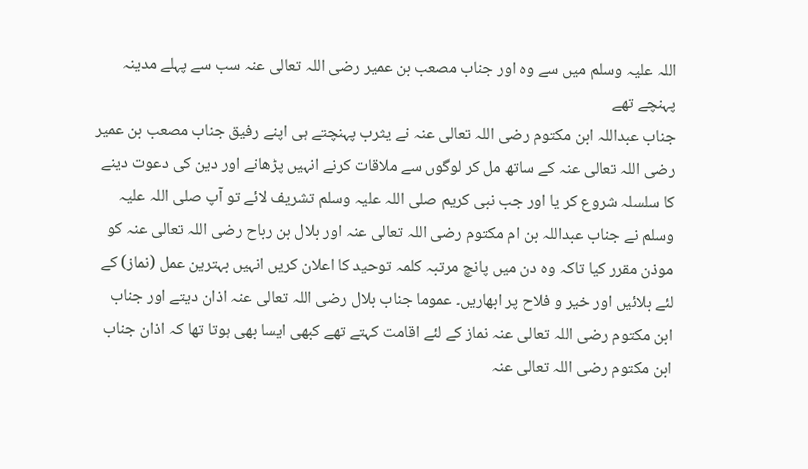اللہ علیہ وسلم میں سے وہ اور جناب مصعب بن عمیر رضی اللہ تعالی عنہ سب سے پہلے مدینہ پہنچے تھے
جناب عبداللہ ابن مکتوم رضی اللہ تعالی عنہ نے یثرب پہنچتے ہی اپنے رفیق جناب مصعب بن عمیر رضی اللہ تعالی عنہ کے ساتھ مل کر لوگوں سے ملاقات کرنے انہیں پڑھانے اور دین کی دعوت دینے کا سلسلہ شروع کر یا اور جب نبی کریم صلی اللہ علیہ وسلم تشریف لائے تو آپ صلی اللہ علیہ وسلم نے جناب عبداللہ بن ام مکتوم رضی اللہ تعالی عنہ اور بلال بن رباح رضی اللہ تعالی عنہ کو موذن مقرر کیا تاکہ وہ دن میں پانچ مرتبہ کلمہ توحید کا اعلان کریں انہیں بہترین عمل (نماز) کے لئے بلائیں اور خیر و فلاح پر ابھاریں۔ عموما جناب بلال رضی اللہ تعالی عنہ اذان دیتے اور جناب ابن مکتوم رضی اللہ تعالی عنہ نماز کے لئے اقامت کہتے تھے کبھی ایسا بھی ہوتا تھا کہ اذان جناب ابن مکتوم رضی اللہ تعالی عنہ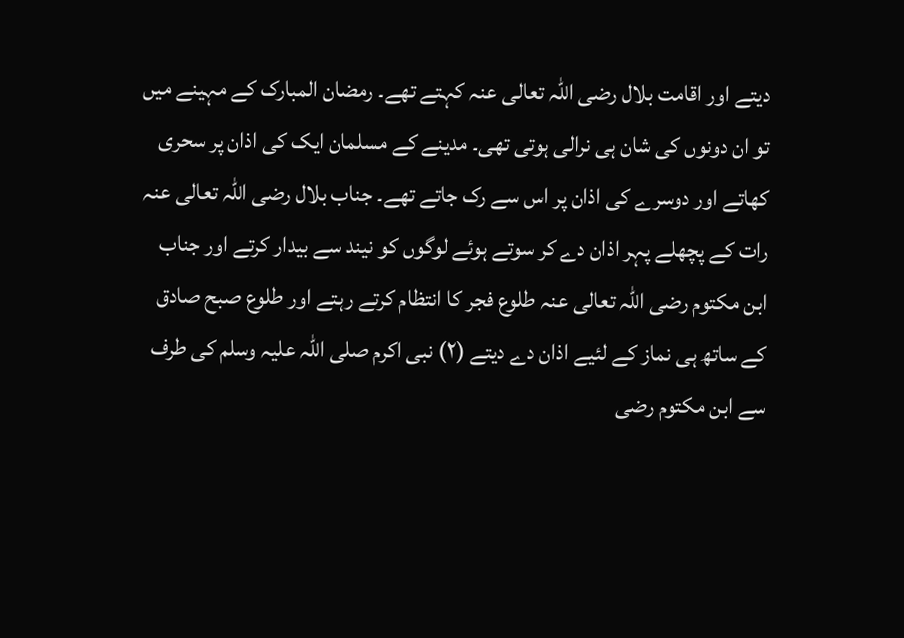دیتے اور اقامت بلال رضی اللہ تعالی عنہ کہتے تھے۔ رمضان المبارک کے مہینے میں تو ان دونوں کی شان ہی نرالی ہوتی تھی۔ مدینے کے مسلمان ایک کی اذان پر سحری کھاتے اور دوسرے کی اذان پر اس سے رک جاتے تھے۔ جناب بلال رضی اللہ تعالی عنہ رات کے پچھلے پہر اذان دے کر سوتے ہوئے لوگوں کو نیند سے بیدار کرتے اور جناب ابن مکتوم رضی اللہ تعالی عنہ طلوع فجر کا انتظام کرتے رہتے اور طلوع صبح صادق کے ساتھ ہی نماز کے لئیے اذان دے دیتے (۲) نبی اکرم صلی اللہ علیہ وسلم کی طرف سے ابن مکتوم رضی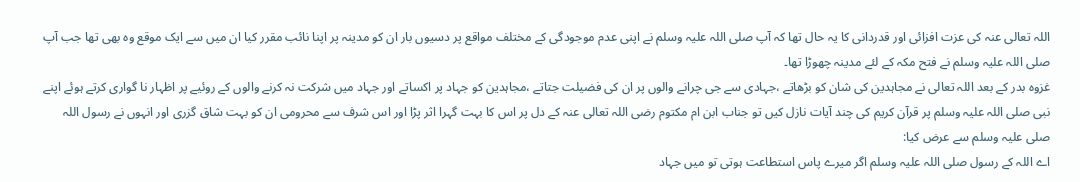اللہ تعالی عنہ کی عزت افزائی اور قدردانی کا یہ حال تھا کہ آپ صلی اللہ علیہ وسلم نے اپنی عدم موجودگی کے مختلف مواقع پر دسیوں بار ان کو مدینہ پر اپنا نائب مقرر کیا ان میں سے ایک موقع وہ بھی تھا جب آپ صلی اللہ علیہ وسلم نے فتح مکہ کے لئے مدینہ چھوڑا تھا۔
غزوہ بدر کے بعد اللہ تعالی نے مجاہدین کی شان کو بڑھاتے ،جہادی سے جی چرانے والوں پر ان کی فضیلت جتاتے ،مجاہدین کو جہاد پر اکساتے اور جہاد میں شرکت نہ کرنے والوں کے روئیے پر اظہار نا گواری کرتے ہوئے اپنے نبی صلی اللہ علیہ وسلم پر قرآن کریم کی چند آیات نازل کیں تو جناب ابن ام مکتوم رضی اللہ تعالی عنہ کے دل پر اس کا بہت گہرا اثر پڑا اور اس شرف سے محرومی ان کو بہت شاق گزری اور انہوں نے رسول اللہ صلی علیہ وسلم سے عرض کیا:
اے اللہ کے رسول صلی اللہ علیہ وسلم اگر میرے پاس استطاعت ہوتی تو میں جہاد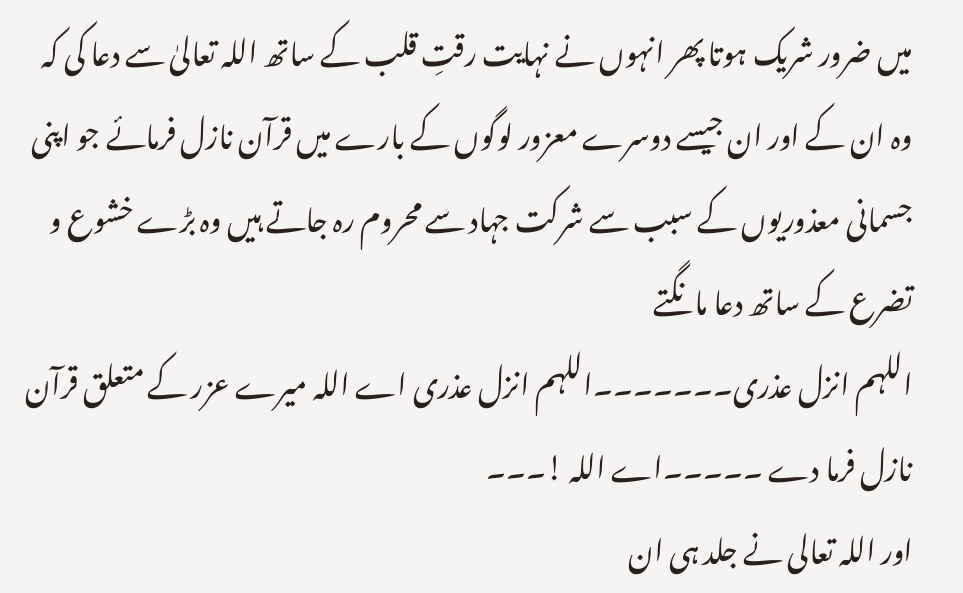میں ضرور شریک ہوتا پھر انہوں نے نہایت رقتِ قلب کے ساتھ اللہ تعالیٰ سے دعا کی کہ وہ ان کے اور ان جیسے دوسرے معزور لوگوں کے بارے میں قرآن نازل فرمائے جو اپنی جسمانی معذوریوں کے سبب سے شرکت جہاد سے محروم رہ جاتے ہیں وہ بڑے خشوع و تضرع کے ساتھ دعا مانگتے
اللہم انزل عذری۔۔۔۔۔۔۔اللہم انزل عذری اے اللہ میرے عزر کے متعلق قرآن نازل فرما دے ۔۔۔۔۔اے اللہ !۔۔۔
اور اللہ تعالی نے جلد ہی ان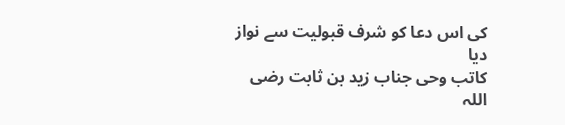کی اس دعا کو شرف قبولیت سے نواز دیا
کاتب وحی جناب زید بن ثابت رضی اللہ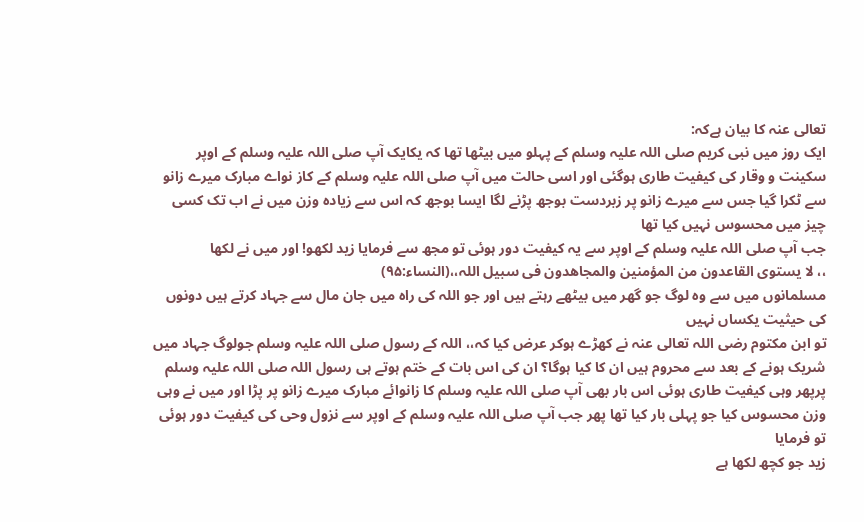تعالی عنہ کا بیان ہےکہ:
ایک روز میں نبی کریم صلی اللہ علیہ وسلم کے پہلو میں بیٹھا تھا کہ یکایک آپ صلی اللہ علیہ وسلم کے اوپر سکینت و وقار کی کیفیت طاری ہوگئی اور اسی حالت میں آپ صلی اللہ علیہ وسلم کے کاز نواے مبارک میرے زانو سے ٹکرا گیا جس سے میرے زانو پر زبردست بوجھ پڑنے لگا ایسا بوجھ کہ اس سے زیادہ وزن میں نے اب تک کسی چیز میں محسوس نہیں کیا تھا
جب آپ صلی اللہ علیہ وسلم کے اوپر سے یہ کیفیت دور ہوئی تو مجھ سے فرمایا زید لکھو! اور میں نے لکھا
،، لا یستوی القاعدون من المؤمنین والمجاھدون فی سبیل اللہ،،(النساء:۹۵)
مسلمانوں میں سے وہ لوگ جو گھر میں بیٹھے رہتے ہیں اور جو اللہ کی راہ میں جان مال سے جہاد کرتے ہیں دونوں کی حیثیت یکساں نہیں
تو ابن مکتوم رضی اللہ تعالی عنہ نے کھڑے ہوکر عرض کیا کہ،، اللہ کے رسول صلی اللہ علیہ وسلم جولوگ جہاد میں شریک ہونے کے بعد سے محروم ہیں ان کا کیا ہوگا؟ ان کی اس بات کے ختم ہوتے ہی رسول اللہ صلی اللہ علیہ وسلم پرپھر وہی کیفیت طاری ہوئی اس بار بھی آپ صلی اللہ علیہ وسلم کا زانوائے مبارک میرے زانو پر پڑا اور میں نے وہی وزن محسوس کیا جو پہلی بار کیا تھا پھر جب آپ صلی اللہ علیہ وسلم کے اوپر سے نزول وحی کی کیفیت دور ہوئی تو فرمایا
زید جو کچھ لکھا ہے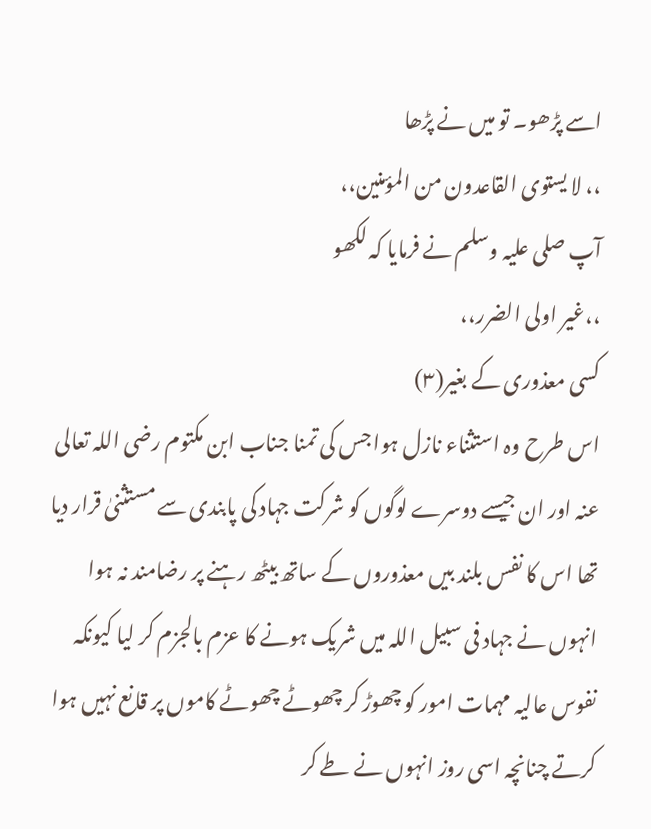اسے پڑھو۔ تو میں نے پڑھا
،، لا یستوی القاعدون من المؤمنین،،
آپ صلی علیہ وسلم نے فرمایا کہ لکھو
،،غیر اولی الضرر،،
کسی معذوری کے بغیر(۳)
اس طرح وہ استثناء نازل ہوا جس کی تمنا جناب ابن مکتوم رضی اللہ تعالی عنہ اور ان جیسے دوسرے لوگوں کو شرکت جہاد کی پابندی سے مستثنیٰ قرار دیا تھا اس کا نفس بلند بیں معذوروں کے ساتھ بیٹھ رہنے پر رضامند نہ ہوا انہوں نے جہاد فی سبیل اللہ میں شریک ہونے کا عزم بالجزم کر لیا کیونکہ نفوس عالیہ مہمات امور کو چھوڑ کر چھوٹے چھوٹے کاموں پر قانع نہیں ہوا کرتے چنانچہ اسی روز انہوں نے طے کر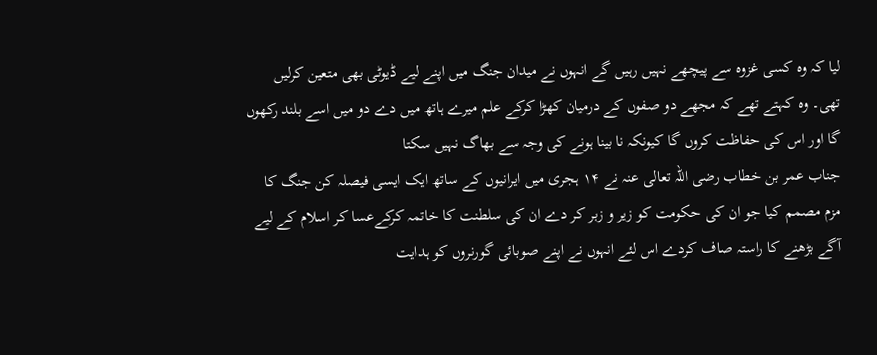لیا کہ وہ کسی غزوہ سے پیچھے نہیں رہیں گے انہوں نے میدان جنگ میں اپنے لیے ڈیوٹی بھی متعین کرلیں تھی۔ وہ کہتے تھے کہ مجھے دو صفوں کے درمیان کھڑا کرکے علم میرے ہاتھ میں دے دو میں اسے بلند رکھوں گا اور اس کی حفاظت کروں گا کیونکہ نا بینا ہونے کی وجہ سے بھاگ نہیں سکتا
جناب عمر بن خطاب رضی اللہ تعالی عنہ نے ۱۴ ہجری میں ایرانیوں کے ساتھ ایک ایسی فیصلہ کن جنگ کا مزم مصمم کیا جو ان کی حکومت کو زیر و زبر کر دے ان کی سلطنت کا خاتمہ کرکےعسا کر اسلام کے لیے آگے بڑھنے کا راستہ صاف کردے اس لئے انہوں نے اپنے صوبائی گورنروں کو ہدایت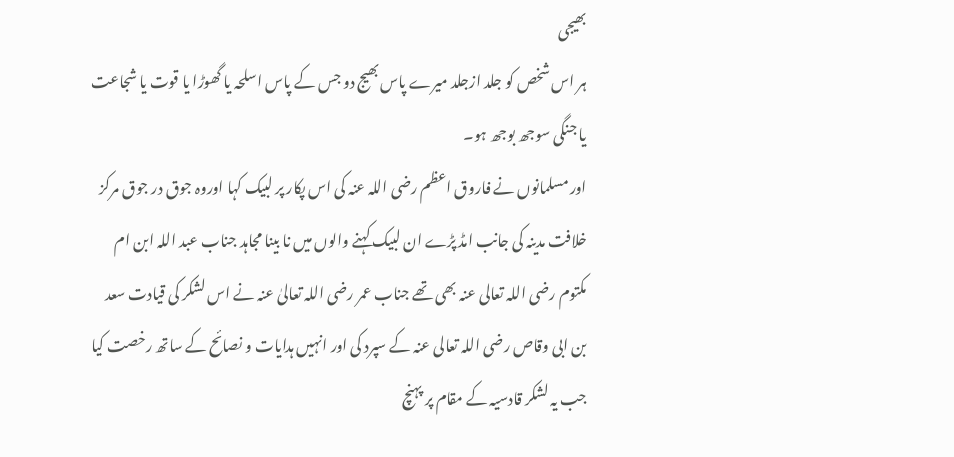بھیجی
ہر اس شخص کو جلد ازجلد میرے پاس بھیج دو جس کے پاس اسلحہ یا گھوڑا یا قوت یا شجاعت یا جنگی سوجھ بوجھ ہو۔
اور مسلمانوں نے فاروق اعظم رضی اللہ عنہ کی اس پکار پر لبیک کہا اوروہ جوق در جوق مرکز خلافت مدینہ کی جانب امڈ پڑے ان لبیک کہنے والوں میں نا بینا مجاہد جناب عبد اللہ ابن ام مکتوم رضی اللہ تعالی عنہ بھی تھے جناب عمر رضی اللہ تعالیٰ عنہ نے اس لشکر کی قیادت سعد بن ابی وقاص رضی اللہ تعالی عنہ کے سپرد کی اور انہیں ہدایات و نصائح کے ساتھ رخصت کیا جب یہ لشکر قادسیہ کے مقام پر پہنچ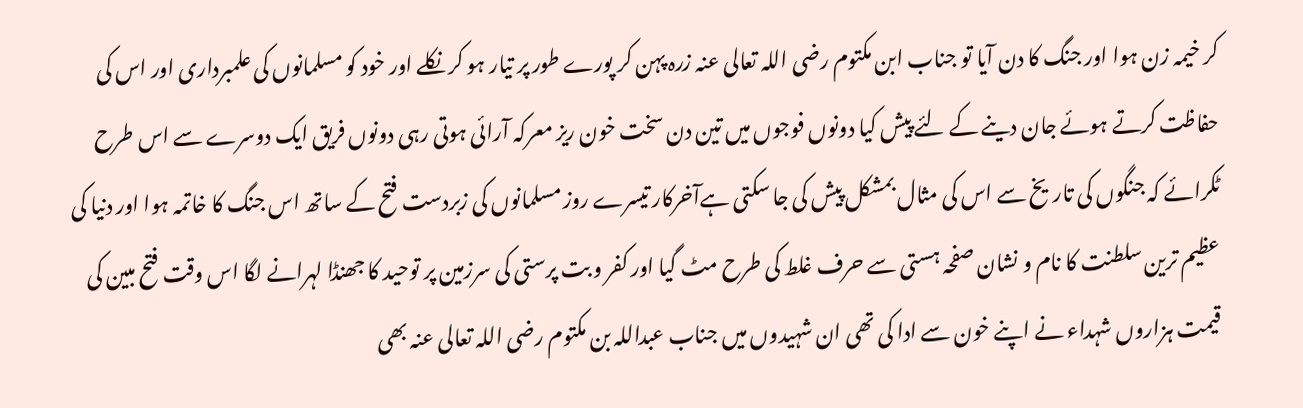کر خیمہ زن ہوا اور جنگ کا دن آیا تو جناب ابن مکتوم رضی اللہ تعالی عنہ زرہ پہن کر پورے طور پر تیار ہو کر نکلے اور خود کو مسلمانوں کی علمبرداری اور اس کی حفاظت کرتے ہوئے جان دینے کے لئے پیش کیا دونوں فوجوں میں تین دن سخت خون ریز معرکہ آرائی ہوتی رہی دونوں فریق ایک دوسرے سے اس طرح ٹکرائے کہ جنگوں کی تاریخ سے اس کی مثال بمشکل پیش کی جا سکتی ہےآخرکار تیسرے روز مسلمانوں کی زبردست فتح کے ساتھ اس جنگ کا خاتمہ ہوا اور دنیا کی عظیم ترین سلطنت کا نام و نشان صفحہ ہستی سے حرف غلط کی طرح مٹ گیا اور کفر و بت پرستی کی سرزمین پر توحید کا جھنڈا لہرانے لگا اس وقت فتح مبین کی قیمت ہزاروں شہداء نے اپنے خون سے ادا کی تھی ان شہیدوں میں جناب عبداللہ بن مکتوم رضی اللہ تعالی عنہ بھی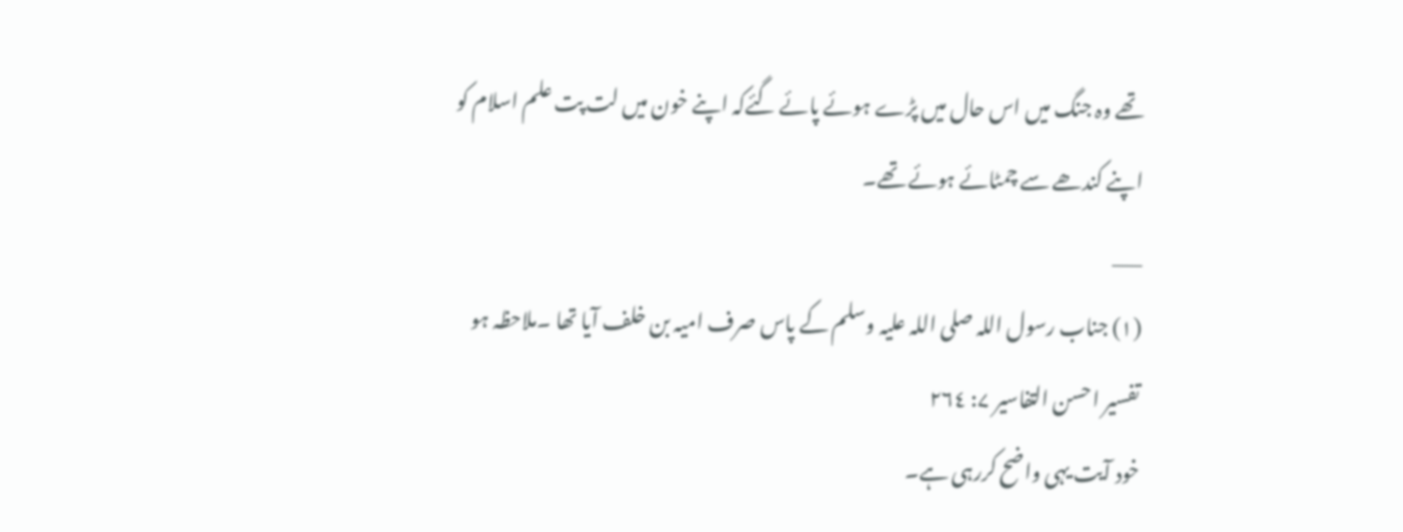تھے وہ جنگ میں اس حال میں پڑے ہوئے پائے گئےکہ اپنے خون میں لت پت علم اسلام کو اپنے کندھے سے چمٹائے ہوئے تھے۔
___
(۱) جناب رسول اللہ صلی اللہ علیہ وسلم کے پاس صرف امیہ بن خلف آیا تھا ۔ملاحظہ ہو تفسیر احسن التفاسیر ۷: ۲٦٤
خود آیت یہی واضح کررہی ہے۔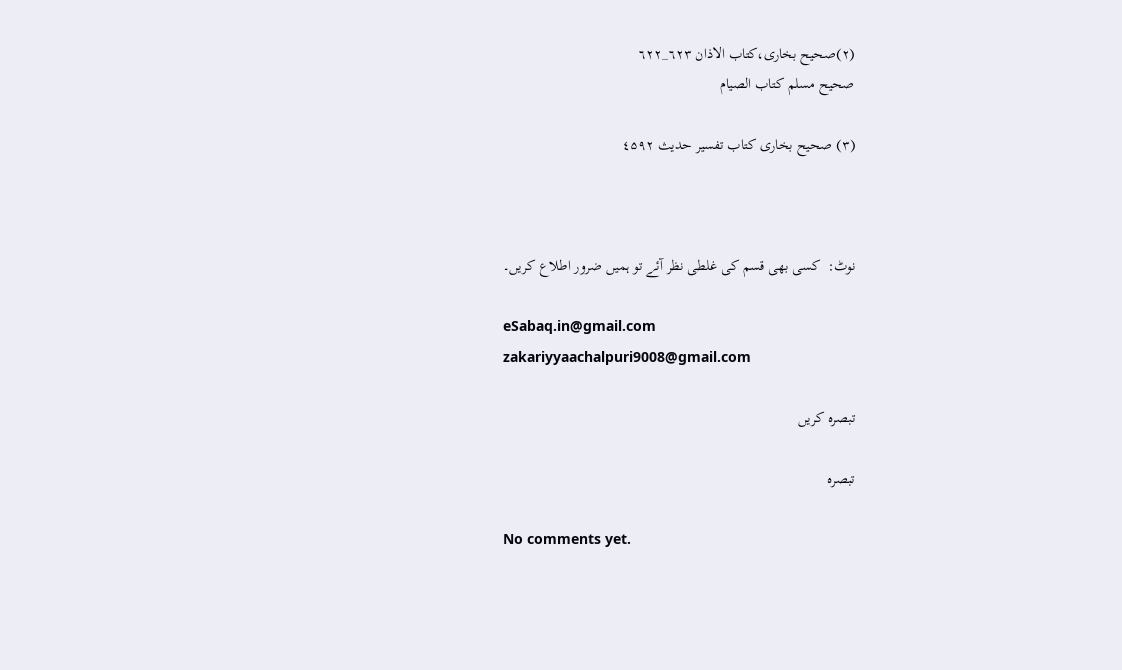(۲)صحیح بخاری،کتاب الاذان ٦۲۳_٦۲۲
صحیح مسلم کتاب الصیام

(۳) صحیح بخاری کتاب تفسیر حدیث ٤۵۹۲



نوٹ:  کسی بھی قسم کی غلطی نظر آئے تو ہمیں ضرور اطلاع کریں۔

eSabaq.in@gmail.com
zakariyyaachalpuri9008@gmail.com

تبصرہ کریں

تبصرہ

No comments yet.